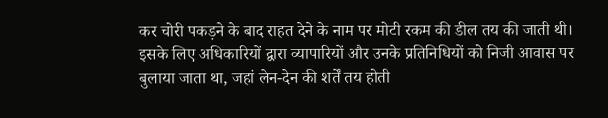कर चोरी पकड़ने के बाद राहत देने के नाम पर मोटी रकम की डील तय की जाती थी। इसके लिए अधिकारियों द्वारा व्यापारियों और उनके प्रतिनिधियों को निजी आवास पर बुलाया जाता था, जहां लेन-देन की शर्तें तय होती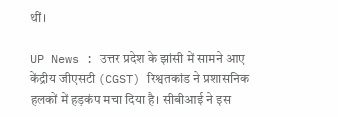थीं।

UP News : उत्तर प्रदेश के झांसी में सामने आए केंद्रीय जीएसटी (CGST) रिश्वतकांड ने प्रशासनिक हलकों में हड़कंप मचा दिया है। सीबीआई ने इस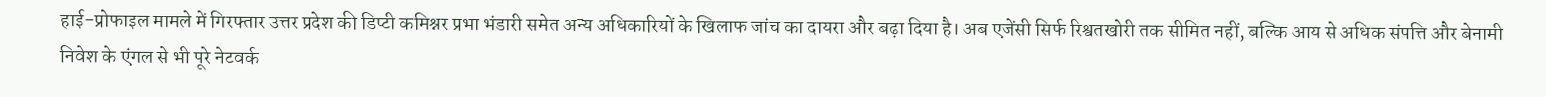हाई-प्रोफाइल मामले में गिरफ्तार उत्तर प्रदेश की डिप्टी कमिश्नर प्रभा भंडारी समेत अन्य अधिकारियों के खिलाफ जांच का दायरा और बढ़ा दिया है। अब एजेंसी सिर्फ रिश्वतखोरी तक सीमित नहीं, बल्कि आय से अधिक संपत्ति और बेनामी निवेश के एंगल से भी पूरे नेटवर्क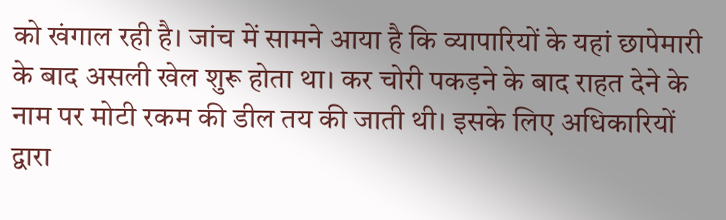को खंगाल रही है। जांच में सामने आया है कि व्यापारियों के यहां छापेमारी के बाद असली खेल शुरू होता था। कर चोरी पकड़ने के बाद राहत देने के नाम पर मोटी रकम की डील तय की जाती थी। इसके लिए अधिकारियों द्वारा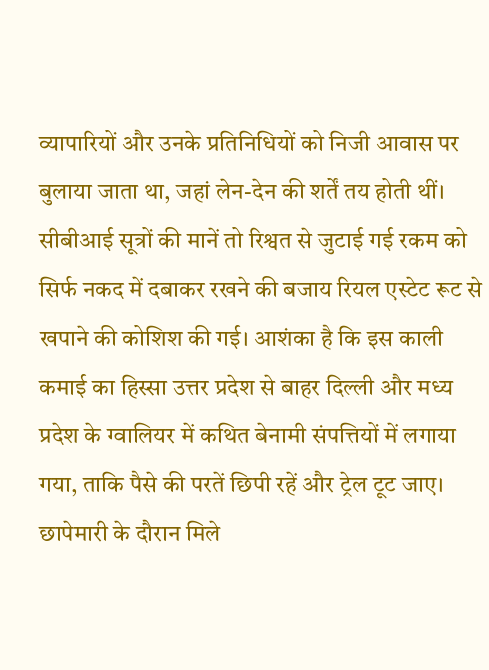व्यापारियों और उनके प्रतिनिधियों को निजी आवास पर बुलाया जाता था, जहां लेन-देन की शर्तें तय होती थीं।
सीबीआई सूत्रों की मानें तो रिश्वत से जुटाई गई रकम को सिर्फ नकद में दबाकर रखने की बजाय रियल एस्टेट रूट से खपाने की कोशिश की गई। आशंका है कि इस काली कमाई का हिस्सा उत्तर प्रदेश से बाहर दिल्ली और मध्य प्रदेश के ग्वालियर में कथित बेनामी संपत्तियों में लगाया गया, ताकि पैसे की परतें छिपी रहें और ट्रेल टूट जाए। छापेमारी के दौरान मिले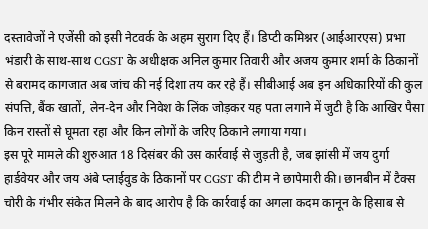दस्तावेजों ने एजेंसी को इसी नेटवर्क के अहम सुराग दिए हैं। डिप्टी कमिश्नर (आईआरएस) प्रभा भंडारी के साथ-साथ CGST के अधीक्षक अनिल कुमार तिवारी और अजय कुमार शर्मा के ठिकानों से बरामद कागजात अब जांच की नई दिशा तय कर रहे हैं। सीबीआई अब इन अधिकारियों की कुल संपत्ति, बैंक खातों, लेन-देन और निवेश के लिंक जोड़कर यह पता लगाने में जुटी है कि आखिर पैसा किन रास्तों से घूमता रहा और किन लोगों के जरिए ठिकाने लगाया गया।
इस पूरे मामले की शुरुआत 18 दिसंबर की उस कार्रवाई से जुड़ती है, जब झांसी में जय दुर्गा हार्डवेयर और जय अंबे प्लाईवुड के ठिकानों पर CGST की टीम ने छापेमारी की। छानबीन में टैक्स चोरी के गंभीर संकेत मिलने के बाद आरोप है कि कार्रवाई का अगला कदम कानून के हिसाब से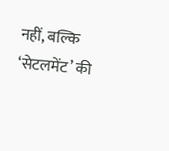नहीं, बल्कि ‘सेटलमेंट’ की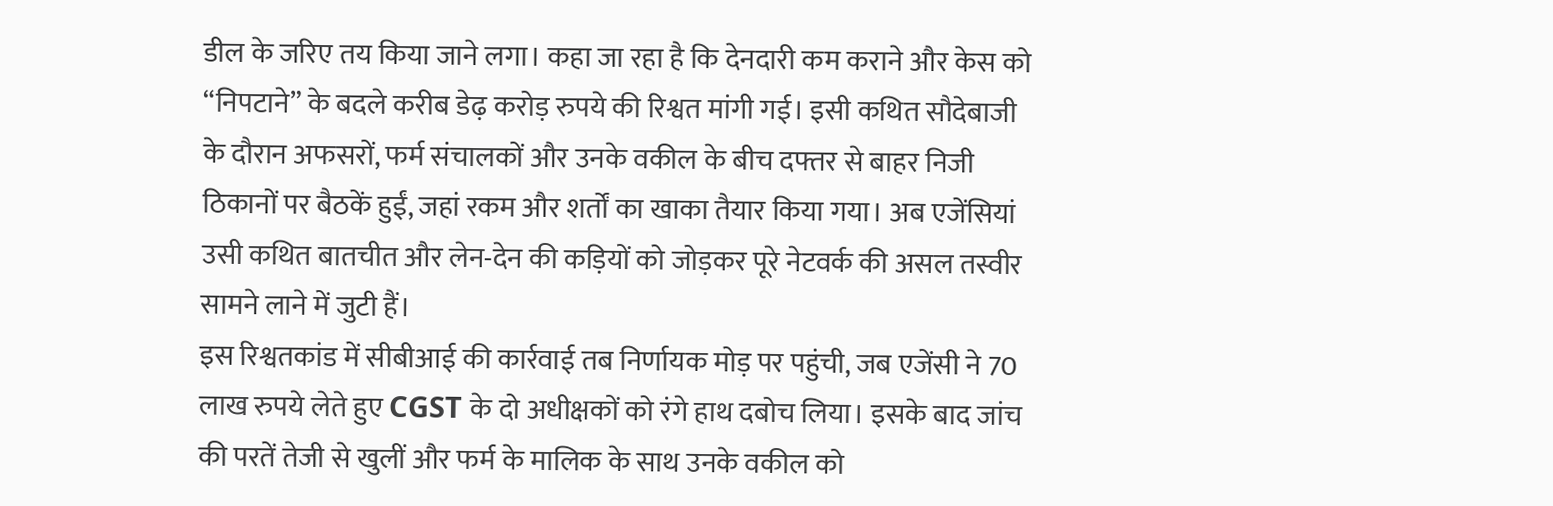डील के जरिए तय किया जाने लगा। कहा जा रहा है कि देनदारी कम कराने और केस को “निपटाने” के बदले करीब डेढ़ करोड़ रुपये की रिश्वत मांगी गई। इसी कथित सौदेबाजी के दौरान अफसरों, फर्म संचालकों और उनके वकील के बीच दफ्तर से बाहर निजी ठिकानों पर बैठकें हुईं, जहां रकम और शर्तों का खाका तैयार किया गया। अब एजेंसियां उसी कथित बातचीत और लेन-देन की कड़ियों को जोड़कर पूरे नेटवर्क की असल तस्वीर सामने लाने में जुटी हैं।
इस रिश्वतकांड में सीबीआई की कार्रवाई तब निर्णायक मोड़ पर पहुंची, जब एजेंसी ने 70 लाख रुपये लेते हुए CGST के दो अधीक्षकों को रंगे हाथ दबोच लिया। इसके बाद जांच की परतें तेजी से खुलीं और फर्म के मालिक के साथ उनके वकील को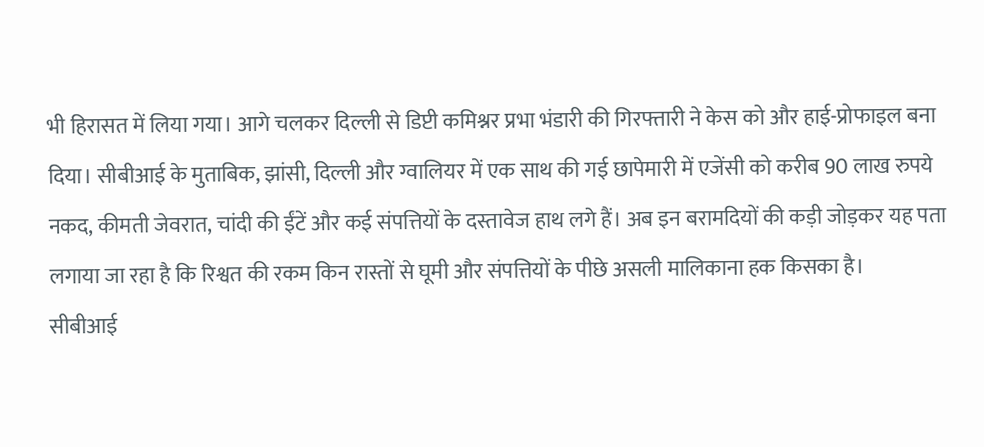भी हिरासत में लिया गया। आगे चलकर दिल्ली से डिप्टी कमिश्नर प्रभा भंडारी की गिरफ्तारी ने केस को और हाई-प्रोफाइल बना दिया। सीबीआई के मुताबिक, झांसी, दिल्ली और ग्वालियर में एक साथ की गई छापेमारी में एजेंसी को करीब 90 लाख रुपये नकद, कीमती जेवरात, चांदी की ईंटें और कई संपत्तियों के दस्तावेज हाथ लगे हैं। अब इन बरामदियों की कड़ी जोड़कर यह पता लगाया जा रहा है कि रिश्वत की रकम किन रास्तों से घूमी और संपत्तियों के पीछे असली मालिकाना हक किसका है।
सीबीआई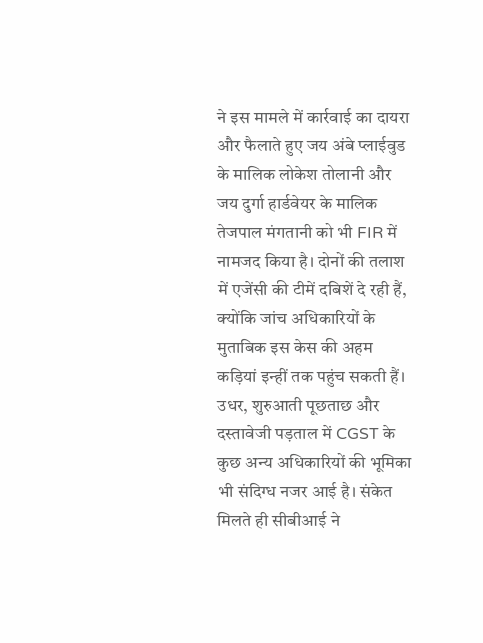ने इस मामले में कार्रवाई का दायरा और फैलाते हुए जय अंबे प्लाईवुड के मालिक लोकेश तोलानी और जय दुर्गा हार्डवेयर के मालिक तेजपाल मंगतानी को भी FIR में नामजद किया है। दोनों की तलाश में एजेंसी की टीमें दबिशें दे रही हैं, क्योंकि जांच अधिकारियों के मुताबिक इस केस की अहम कड़ियां इन्हीं तक पहुंच सकती हैं। उधर, शुरुआती पूछताछ और दस्तावेजी पड़ताल में CGST के कुछ अन्य अधिकारियों की भूमिका भी संदिग्ध नजर आई है। संकेत मिलते ही सीबीआई ने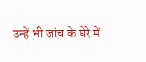उन्हें भी जांच के घेरे में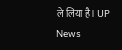ले लिया है। UP News